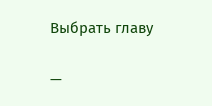Выбрать главу

—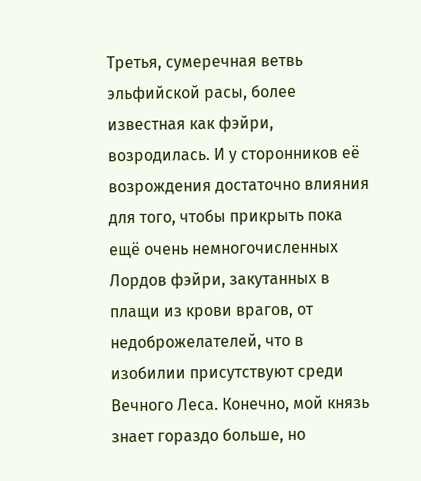Третья, сумеречная ветвь эльфийской расы, более известная как фэйри, возродилась. И у сторонников её возрождения достаточно влияния для того, чтобы прикрыть пока ещё очень немногочисленных Лордов фэйри, закутанных в плащи из крови врагов, от недоброжелателей, что в изобилии присутствуют среди Вечного Леса. Конечно, мой князь знает гораздо больше, но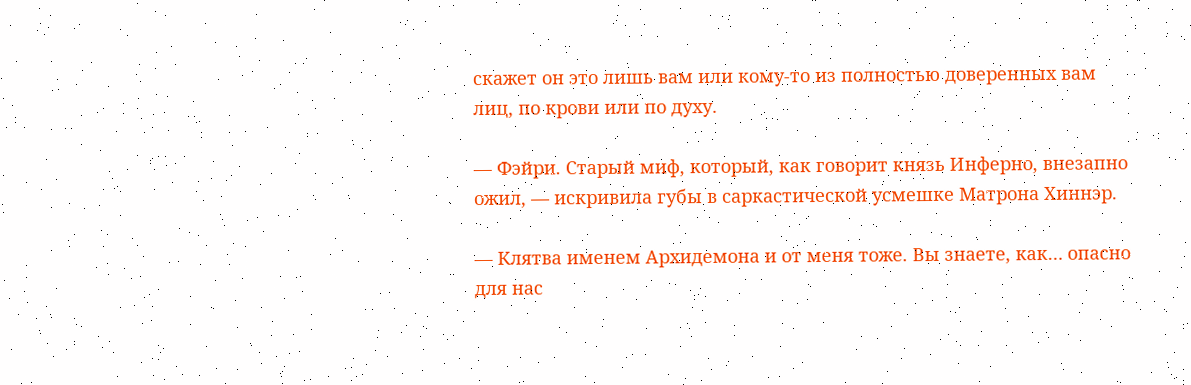скажет он это лишь вам или кому-то из полностью доверенных вам лиц, по крови или по духу.

— Фэйри. Старый миф, который, как говорит князь Инферно, внезапно ожил, — искривила губы в саркастической усмешке Матрона Хиннэр.

— Клятва именем Архидемона и от меня тоже. Вы знаете, как… опасно для нас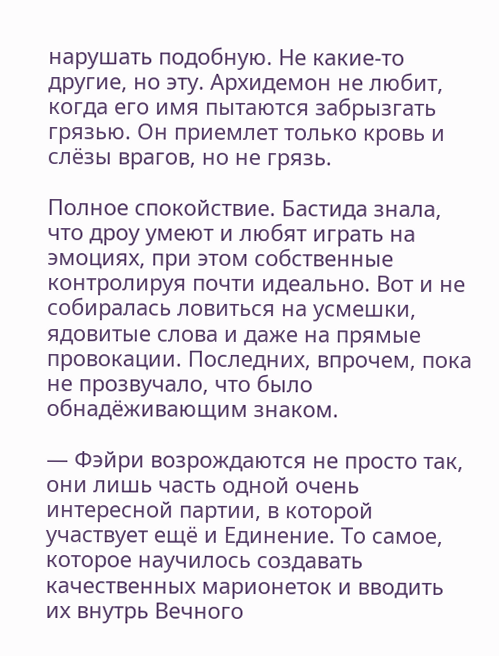нарушать подобную. Не какие-то другие, но эту. Архидемон не любит, когда его имя пытаются забрызгать грязью. Он приемлет только кровь и слёзы врагов, но не грязь.

Полное спокойствие. Бастида знала, что дроу умеют и любят играть на эмоциях, при этом собственные контролируя почти идеально. Вот и не собиралась ловиться на усмешки, ядовитые слова и даже на прямые провокации. Последних, впрочем, пока не прозвучало, что было обнадёживающим знаком.

— Фэйри возрождаются не просто так, они лишь часть одной очень интересной партии, в которой участвует ещё и Единение. То самое, которое научилось создавать качественных марионеток и вводить их внутрь Вечного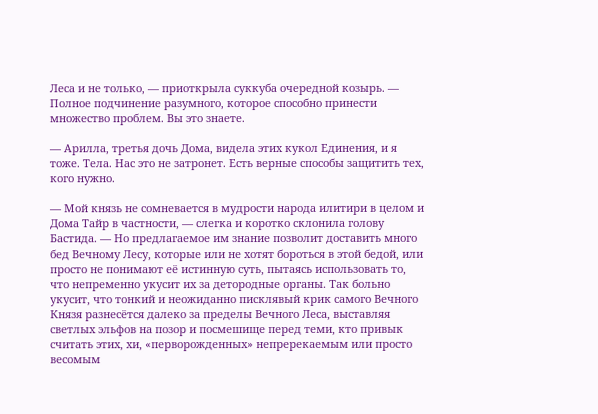Леса и не только, — приоткрыла суккуба очередной козырь. — Полное подчинение разумного, которое способно принести множество проблем. Вы это знаете.

— Арилла, третья дочь Дома, видела этих кукол Единения, и я тоже. Тела. Нас это не затронет. Есть верные способы защитить тех, кого нужно.

— Мой князь не сомневается в мудрости народа илитири в целом и Дома Тайр в частности, — слегка и коротко склонила голову Бастида. — Но предлагаемое им знание позволит доставить много бед Вечному Лесу, которые или не хотят бороться в этой бедой, или просто не понимают её истинную суть, пытаясь использовать то, что непременно укусит их за детородные органы. Так больно укусит, что тонкий и неожиданно писклявый крик самого Вечного Князя разнесётся далеко за пределы Вечного Леса, выставляя светлых эльфов на позор и посмешище перед теми, кто привык считать этих, хи, «перворожденных» непререкаемым или просто весомым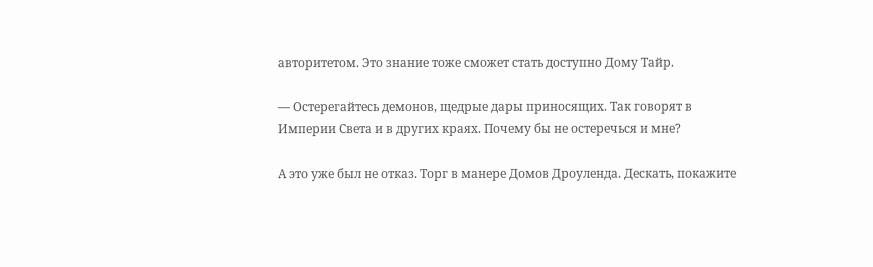авторитетом. Это знание тоже сможет стать доступно Дому Тайр.

— Остерегайтесь демонов, щедрые дары приносящих. Так говорят в Империи Света и в других краях. Почему бы не остеречься и мне?

А это уже был не отказ. Торг в манере Домов Дроуленда. Дескать, покажите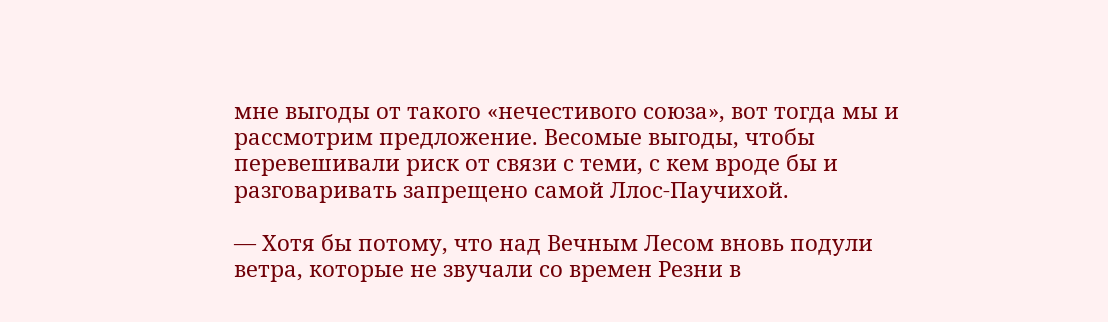мне выгоды от такого «нечестивого союза», вот тогда мы и рассмотрим предложение. Весомые выгоды, чтобы перевешивали риск от связи с теми, с кем вроде бы и разговаривать запрещено самой Ллос-Паучихой.

— Хотя бы потому, что над Вечным Лесом вновь подули ветра, которые не звучали со времен Резни в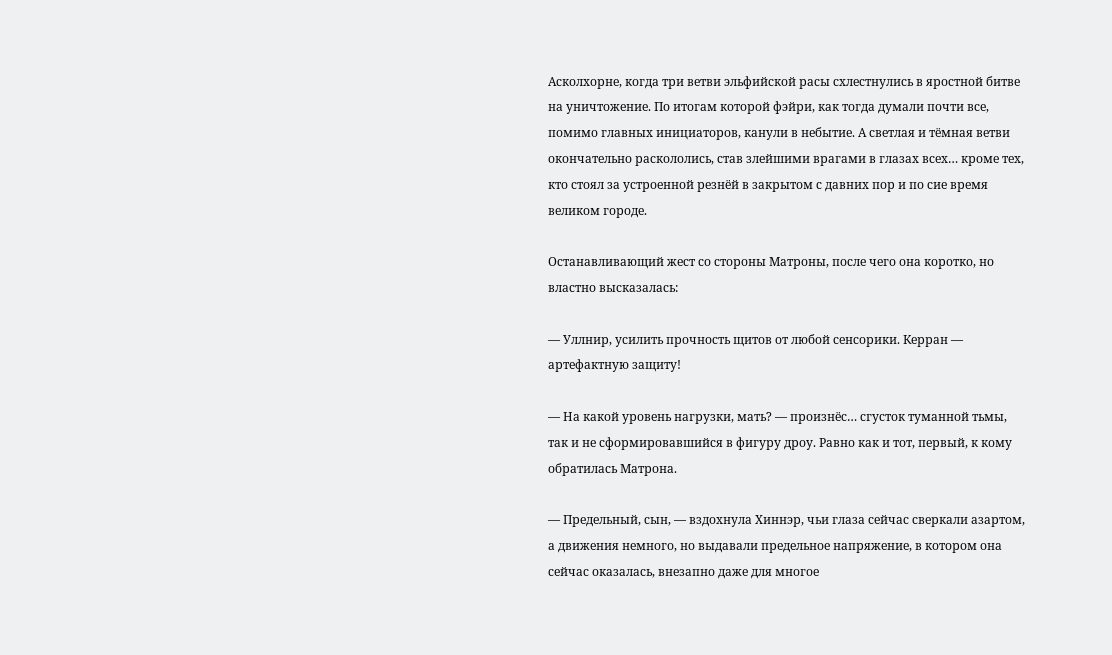Асколхорне, когда три ветви эльфийской расы схлестнулись в яростной битве на уничтожение. По итогам которой фэйри, как тогда думали почти все, помимо главных инициаторов, канули в небытие. А светлая и тёмная ветви окончательно раскололись, став злейшими врагами в глазах всех… кроме тех, кто стоял за устроенной резнёй в закрытом с давних пор и по сие время великом городе.

Останавливающий жест со стороны Матроны, после чего она коротко, но властно высказалась:

— Уллнир, усилить прочность щитов от любой сенсорики. Керран — артефактную защиту!

— На какой уровень нагрузки, мать? — произнёс… сгусток туманной тьмы, так и не сформировавшийся в фигуру дроу. Равно как и тот, первый, к кому обратилась Матрона.

— Предельный, сын, — вздохнула Хиннэр, чьи глаза сейчас сверкали азартом, а движения немного, но выдавали предельное напряжение, в котором она сейчас оказалась, внезапно даже для многое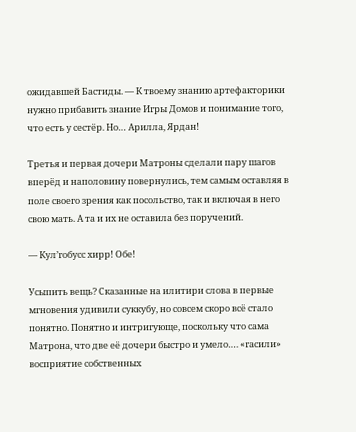ожидавшей Бастиды. — К твоему знанию артефакторики нужно прибавить знание Игры Домов и понимание того, что есть у сестёр. Но… Арилла, Ярдан!

Третья и первая дочери Матроны сделали пару шагов вперёд и наполовину повернулись, тем самым оставляя в поле своего зрения как посольство, так и включая в него свою мать. А та и их не оставила без поручений.

— Кул’гобусс хирр! Обе!

Усыпить вещь? Сказанные на илитири слова в первые мгновения удивили суккубу, но совсем скоро всё стало понятно. Понятно и интригующе, поскольку что сама Матрона, что две её дочери быстро и умело…. «гасили» восприятие собственных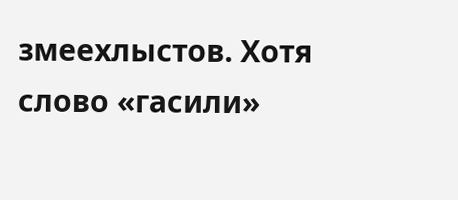змеехлыстов. Хотя слово «гасили»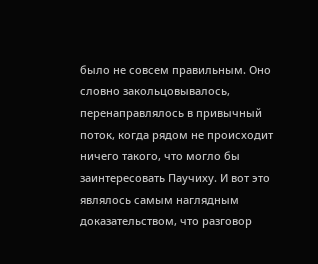было не совсем правильным. Оно словно закольцовывалось, перенаправлялось в привычный поток, когда рядом не происходит ничего такого, что могло бы заинтересовать Паучиху. И вот это являлось самым наглядным доказательством, что разговор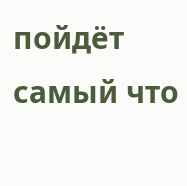пойдёт самый что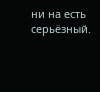ни на есть серьёзный.